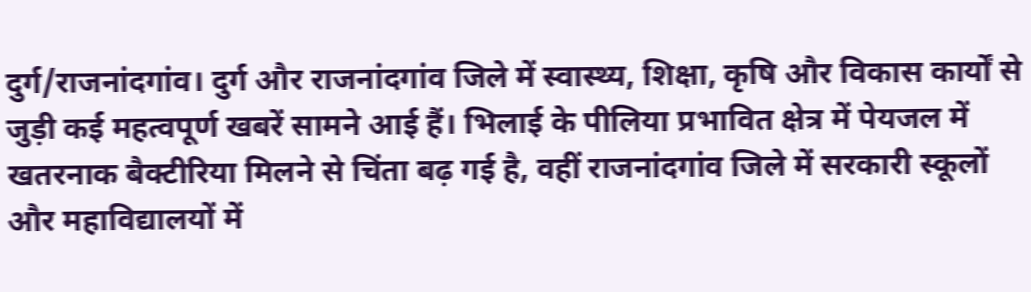दुर्ग/राजनांदगांव। दुर्ग और राजनांदगांव जिले में स्वास्थ्य, शिक्षा, कृषि और विकास कार्यों से जुड़ी कई महत्वपूर्ण खबरें सामने आई हैं। भिलाई के पीलिया प्रभावित क्षेत्र में पेयजल में खतरनाक बैक्टीरिया मिलने से चिंता बढ़ गई है, वहीं राजनांदगांव जिले में सरकारी स्कूलों और महाविद्यालयों में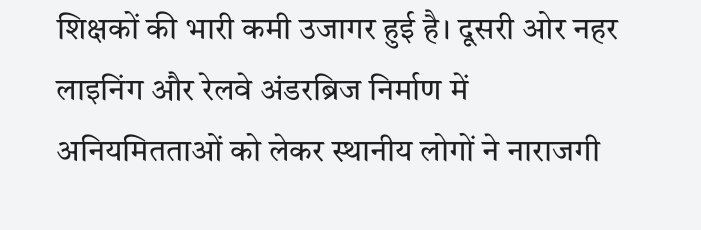शिक्षकों की भारी कमी उजागर हुई है। दूसरी ओर नहर लाइनिंग और रेलवे अंडरब्रिज निर्माण में अनियमितताओं को लेकर स्थानीय लोगों ने नाराजगी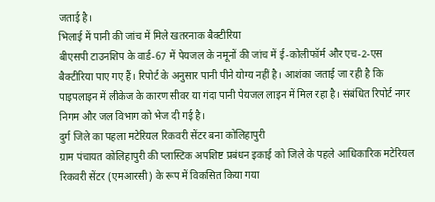जताई है।
भिलाई में पानी की जांच में मिले खतरनाक बैक्टीरिया
बीएसपी टाउनशिप के वार्ड-67 में पेयजल के नमूनों की जांच में ई-कोलीफॉर्म और एच-2-एस बैक्टीरिया पाए गए हैं। रिपोर्ट के अनुसार पानी पीने योग्य नहीं है। आशंका जताई जा रही है कि पाइपलाइन में लीकेज के कारण सीवर या गंदा पानी पेयजल लाइन में मिल रहा है। संबंधित रिपोर्ट नगर निगम और जल विभाग को भेज दी गई है।
दुर्ग जिले का पहला मटेरियल रिकवरी सेंटर बना कोलिहापुरी
ग्राम पंचायत कोलिहापुरी की प्लास्टिक अपशिष्ट प्रबंधन इकाई को जिले के पहले आधिकारिक मटेरियल रिकवरी सेंटर (एमआरसी) के रूप में विकसित किया गया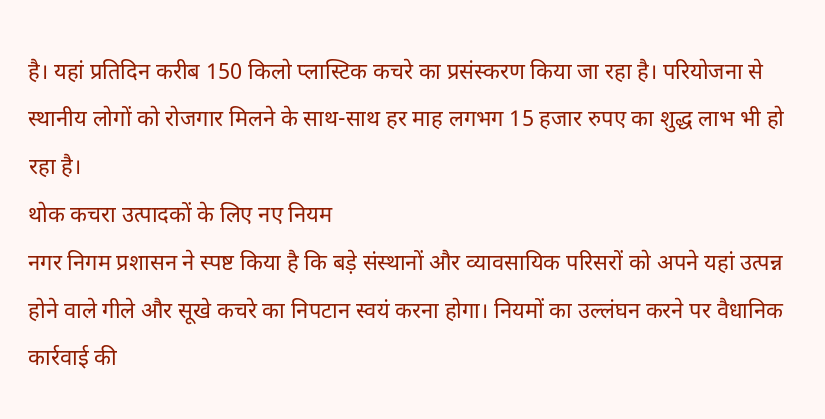है। यहां प्रतिदिन करीब 150 किलो प्लास्टिक कचरे का प्रसंस्करण किया जा रहा है। परियोजना से स्थानीय लोगों को रोजगार मिलने के साथ-साथ हर माह लगभग 15 हजार रुपए का शुद्ध लाभ भी हो रहा है।
थोक कचरा उत्पादकों के लिए नए नियम
नगर निगम प्रशासन ने स्पष्ट किया है कि बड़े संस्थानों और व्यावसायिक परिसरों को अपने यहां उत्पन्न होने वाले गीले और सूखे कचरे का निपटान स्वयं करना होगा। नियमों का उल्लंघन करने पर वैधानिक कार्रवाई की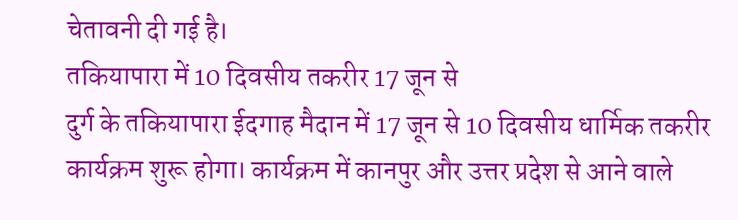चेतावनी दी गई है।
तकियापारा में 10 दिवसीय तकरीर 17 जून से
दुर्ग के तकियापारा ईदगाह मैदान में 17 जून से 10 दिवसीय धार्मिक तकरीर कार्यक्रम शुरू होगा। कार्यक्रम में कानपुर और उत्तर प्रदेश से आने वाले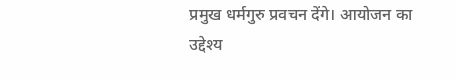प्रमुख धर्मगुरु प्रवचन देंगे। आयोजन का उद्देश्य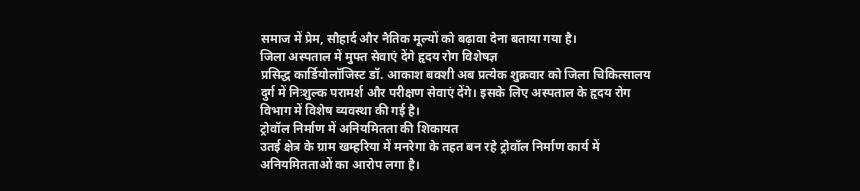समाज में प्रेम, सौहार्द और नैतिक मूल्यों को बढ़ावा देना बताया गया है।
जिला अस्पताल में मुफ्त सेवाएं देंगे हृदय रोग विशेषज्ञ
प्रसिद्ध कार्डियोलॉजिस्ट डॉ. आकाश बक्शी अब प्रत्येक शुक्रवार को जिला चिकित्सालय दुर्ग में निःशुल्क परामर्श और परीक्षण सेवाएं देंगे। इसके लिए अस्पताल के हृदय रोग विभाग में विशेष व्यवस्था की गई है।
ट्रोवॉल निर्माण में अनियमितता की शिकायत
उतई क्षेत्र के ग्राम खम्हरिया में मनरेगा के तहत बन रहे ट्रोवॉल निर्माण कार्य में अनियमितताओं का आरोप लगा है।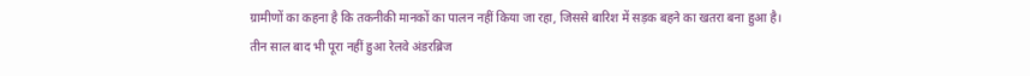ग्रामीणों का कहना है कि तकनीकी मानकों का पालन नहीं किया जा रहा, जिससे बारिश में सड़क बहने का खतरा बना हुआ है।
तीन साल बाद भी पूरा नहीं हुआ रेलवे अंडरब्रिज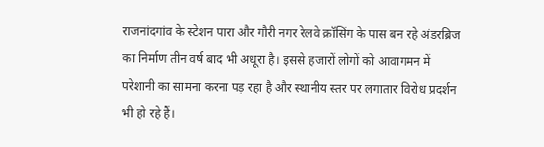राजनांदगांव के स्टेशन पारा और गौरी नगर रेलवे क्रॉसिंग के पास बन रहे अंडरब्रिज का निर्माण तीन वर्ष बाद भी अधूरा है। इससे हजारों लोगों को आवागमन में परेशानी का सामना करना पड़ रहा है और स्थानीय स्तर पर लगातार विरोध प्रदर्शन भी हो रहे हैं।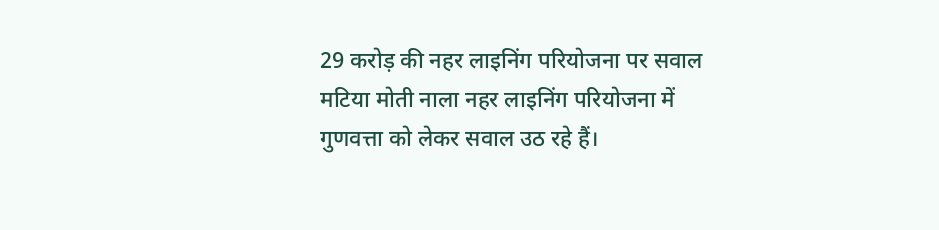29 करोड़ की नहर लाइनिंग परियोजना पर सवाल
मटिया मोती नाला नहर लाइनिंग परियोजना में गुणवत्ता को लेकर सवाल उठ रहे हैं।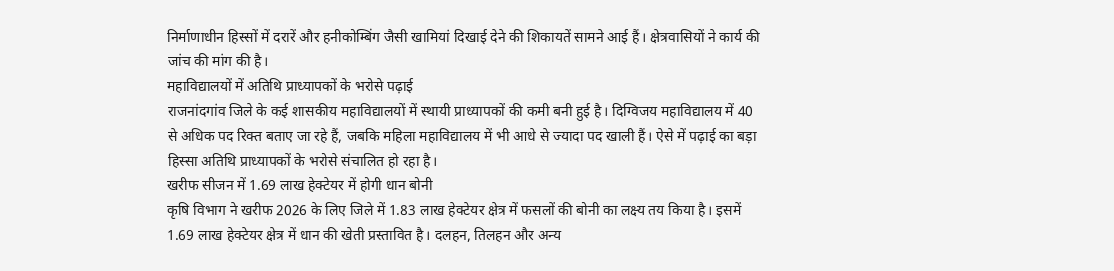निर्माणाधीन हिस्सों में दरारें और हनीकोम्बिंग जैसी खामियां दिखाई देने की शिकायतें सामने आई हैं। क्षेत्रवासियों ने कार्य की जांच की मांग की है।
महाविद्यालयों में अतिथि प्राध्यापकों के भरोसे पढ़ाई
राजनांदगांव जिले के कई शासकीय महाविद्यालयों में स्थायी प्राध्यापकों की कमी बनी हुई है। दिग्विजय महाविद्यालय में 40 से अधिक पद रिक्त बताए जा रहे हैं, जबकि महिला महाविद्यालय में भी आधे से ज्यादा पद खाली हैं। ऐसे में पढ़ाई का बड़ा हिस्सा अतिथि प्राध्यापकों के भरोसे संचालित हो रहा है।
खरीफ सीजन में 1.69 लाख हेक्टेयर में होगी धान बोनी
कृषि विभाग ने खरीफ 2026 के लिए जिले में 1.83 लाख हेक्टेयर क्षेत्र में फसलों की बोनी का लक्ष्य तय किया है। इसमें 1.69 लाख हेक्टेयर क्षेत्र में धान की खेती प्रस्तावित है। दलहन, तिलहन और अन्य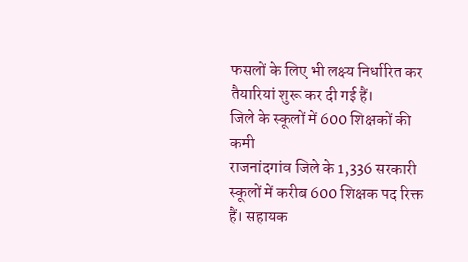फसलों के लिए भी लक्ष्य निर्धारित कर तैयारियां शुरू कर दी गई हैं।
जिले के स्कूलों में 600 शिक्षकों की कमी
राजनांदगांव जिले के 1,336 सरकारी स्कूलों में करीब 600 शिक्षक पद रिक्त हैं। सहायक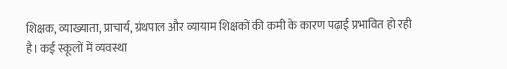शिक्षक, व्याख्याता, प्राचार्य, ग्रंथपाल और व्यायाम शिक्षकों की कमी के कारण पढ़ाई प्रभावित हो रही है। कई स्कूलों में व्यवस्था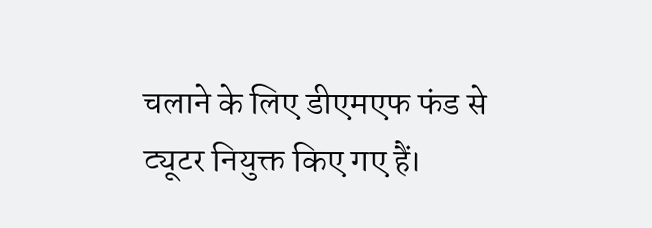चलाने के लिए डीएमएफ फंड से ट्यूटर नियुक्त किए गए हैं।